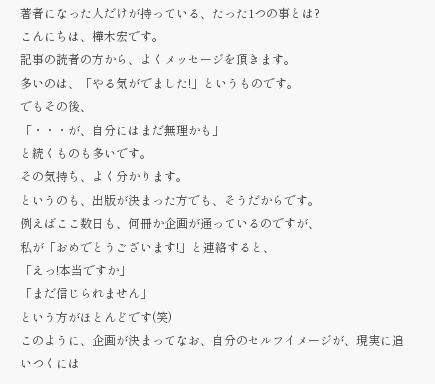著者になった人だけが持っている、たった1つの事とは?
こんにちは、樺木宏です。
記事の読者の方から、よくメッセージを頂きます。
多いのは、「やる気がでました!」というものです。
でもその後、
「・・・が、自分にはまだ無理かも」
と続くものも多いです。
その気持ち、よく分かります。
というのも、出版が決まった方でも、そうだからです。
例えばここ数日も、何冊か企画が通っているのですが、
私が「おめでとうございます!」と連絡すると、
「えっ!本当ですか」
「まだ信じられません」
という方がほとんどです(笑)
このように、企画が決まってなお、自分のセルフイメージが、現実に追いつくには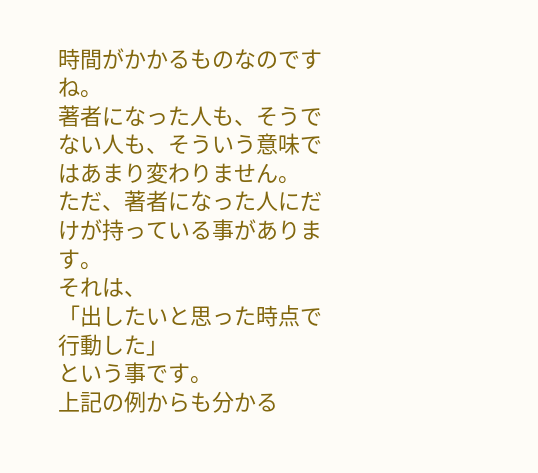時間がかかるものなのですね。
著者になった人も、そうでない人も、そういう意味ではあまり変わりません。
ただ、著者になった人にだけが持っている事があります。
それは、
「出したいと思った時点で行動した」
という事です。
上記の例からも分かる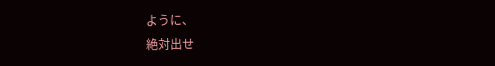ように、
絶対出せ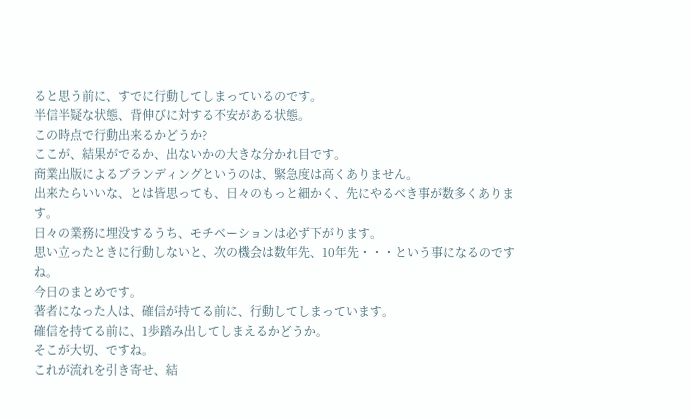ると思う前に、すでに行動してしまっているのです。
半信半疑な状態、背伸びに対する不安がある状態。
この時点で行動出来るかどうか?
ここが、結果がでるか、出ないかの大きな分かれ目です。
商業出版によるブランディングというのは、緊急度は高くありません。
出来たらいいな、とは皆思っても、日々のもっと細かく、先にやるべき事が数多くあります。
日々の業務に埋没するうち、モチベーションは必ず下がります。
思い立ったときに行動しないと、次の機会は数年先、10年先・・・という事になるのですね。
今日のまとめです。
著者になった人は、確信が持てる前に、行動してしまっています。
確信を持てる前に、1歩踏み出してしまえるかどうか。
そこが大切、ですね。
これが流れを引き寄せ、結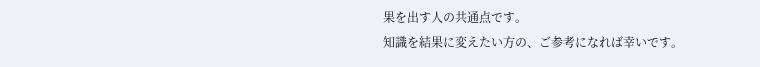果を出す人の共通点です。
知識を結果に変えたい方の、ご参考になれば幸いです。